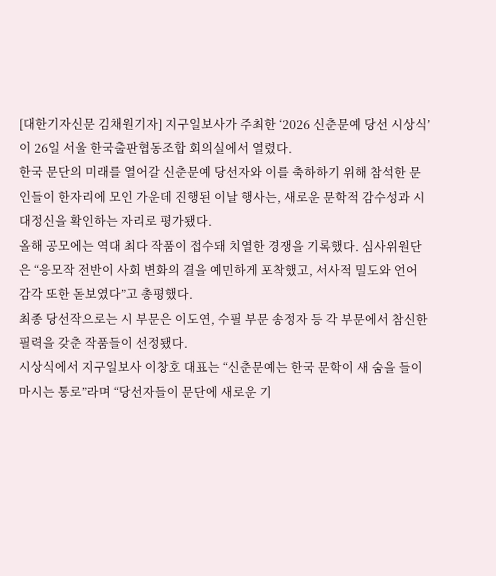[대한기자신문 김채원기자] 지구일보사가 주최한 ‘2026 신춘문예 당선 시상식’이 26일 서울 한국출판협동조합 회의실에서 열렸다.
한국 문단의 미래를 열어갈 신춘문예 당선자와 이를 축하하기 위해 참석한 문인들이 한자리에 모인 가운데 진행된 이날 행사는, 새로운 문학적 감수성과 시대정신을 확인하는 자리로 평가됐다.
올해 공모에는 역대 최다 작품이 접수돼 치열한 경쟁을 기록했다. 심사위원단은 “응모작 전반이 사회 변화의 결을 예민하게 포착했고, 서사적 밀도와 언어 감각 또한 돋보였다”고 총평했다.
최종 당선작으로는 시 부문은 이도연, 수필 부문 송정자 등 각 부문에서 참신한 필력을 갖춘 작품들이 선정됐다.
시상식에서 지구일보사 이창호 대표는 “신춘문예는 한국 문학이 새 숨을 들이마시는 통로”라며 “당선자들이 문단에 새로운 기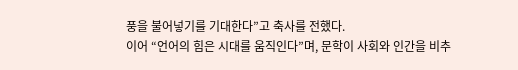풍을 불어넣기를 기대한다”고 축사를 전했다.
이어 “언어의 힘은 시대를 움직인다”며, 문학이 사회와 인간을 비추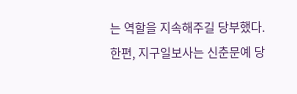는 역할을 지속해주길 당부했다.
한편, 지구일보사는 신춘문예 당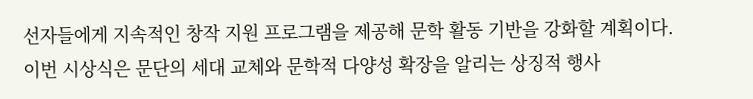선자들에게 지속적인 창작 지원 프로그램을 제공해 문학 활동 기반을 강화할 계획이다.
이번 시상식은 문단의 세대 교체와 문학적 다양성 확장을 알리는 상징적 행사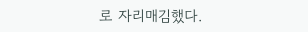로 자리매김했다.